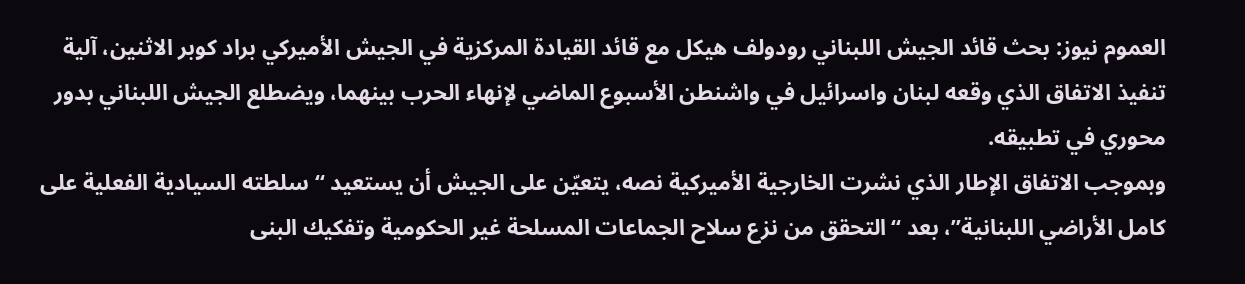العموم نيوز: بحث قائد الجيش اللبناني رودولف هيكل مع قائد القيادة المركزية في الجيش الأميركي براد كوبر الاثنين، آلية تنفيذ الاتفاق الذي وقعه لبنان واسرائيل في واشنطن الأسبوع الماضي لإنهاء الحرب بينهما، ويضطلع الجيش اللبناني بدور محوري في تطبيقه.
وبموجب الاتفاق الإطار الذي نشرت الخارجية الأميركية نصه، يتعيّن على الجيش أن يستعيد “سلطته السيادية الفعلية على كامل الأراضي اللبنانية”، بعد “التحقق من نزع سلاح الجماعات المسلحة غير الحكومية وتفكيك البنى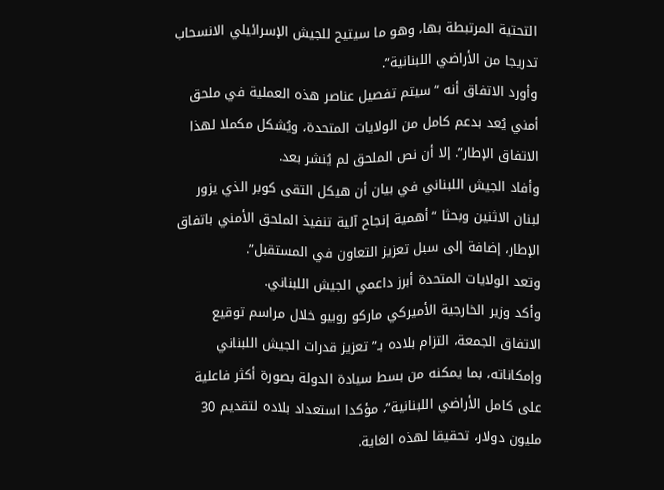التحتية المرتبطة بها، وهو ما سيتيح للجيش الإسرائيلي الانسحاب تدريجا من الأراضي اللبنانية”.
وأورد الاتفاق أنه “سيتم تفصيل عناصر هذه العملية في ملحق أمني يُعد بدعم كامل من الولايات المتحدة، ويُشكل مكملا لهذا الاتفاق الإطار”. إلا أن نص الملحق لم يُنشر بعد.
وأفاد الجيش اللبناني في بيان أن هيكل التقى كوبر الذي يزور لبنان الاثنين وبحثا “أهمية إنجاح آلية تنفيذ الملحق الأمني باتفاق الإطار، إضافة إلى سبل تعزيز التعاون في المستقبل”.
وتعد الولايات المتحدة أبرز داعمي الجيش اللبناني.
وأكد وزير الخارجية الأميركي ماركو روبيو خلال مراسم توقيع الاتفاق الجمعة، التزام بلاده بـ”تعزيز قدرات الجيش اللبناني وإمكاناته، بما يمكنه من بسط سيادة الدولة بصورة أكثر فاعلية على كامل الأراضي اللبنانية”، مؤكدا استعداد بلاده لتقديم 30 مليون دولار، تحقيقا لهذه الغاية.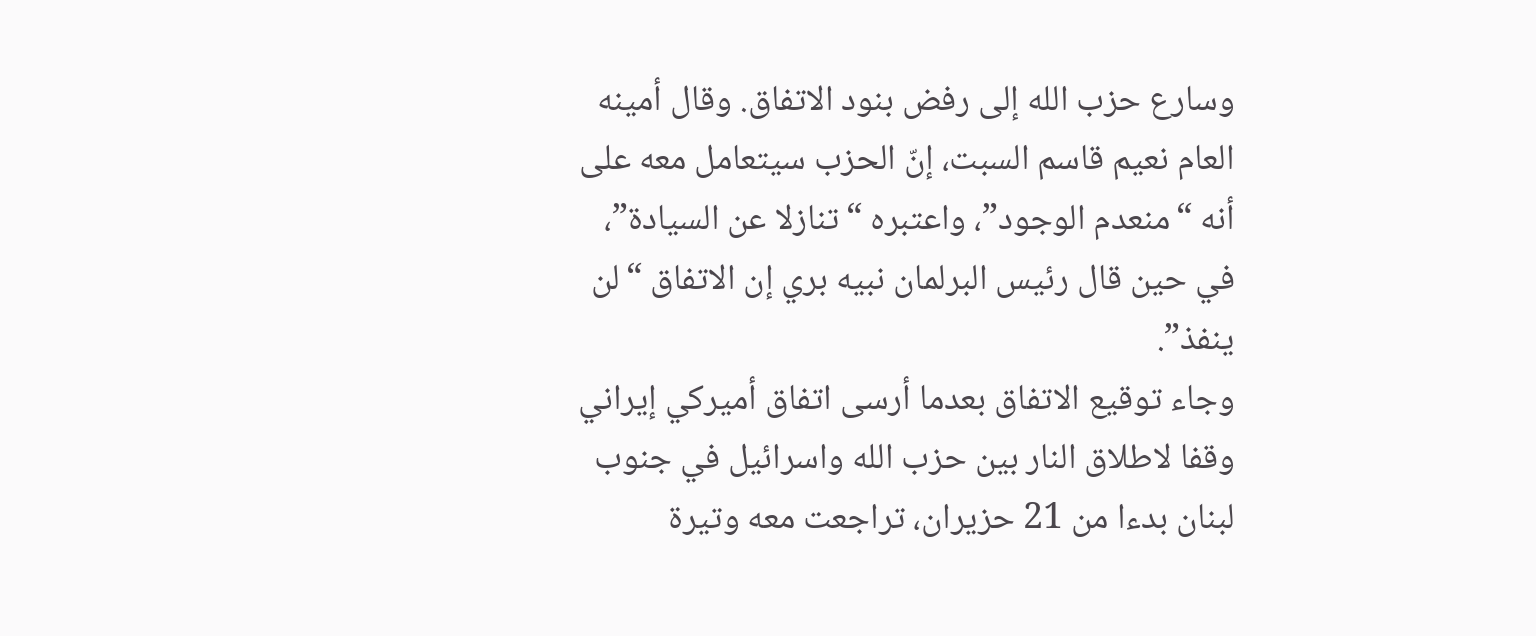وسارع حزب الله إلى رفض بنود الاتفاق. وقال أمينه العام نعيم قاسم السبت، إنّ الحزب سيتعامل معه على أنه “منعدم الوجود”، واعتبره “تنازلا عن السيادة”، في حين قال رئيس البرلمان نبيه بري إن الاتفاق “لن ينفذ”.
وجاء توقيع الاتفاق بعدما أرسى اتفاق أميركي إيراني وقفا لاطلاق النار بين حزب الله واسرائيل في جنوب لبنان بدءا من 21 حزيران، تراجعت معه وتيرة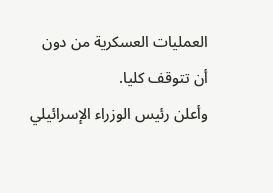العمليات العسكرية من دون أن تتوقف كليا.
وأعلن رئيس الوزراء الإسرائيلي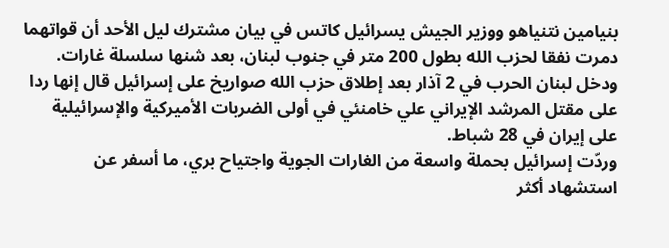بنيامين نتنياهو ووزير الجيش يسرائيل كاتس في بيان مشترك ليل الأحد أن قواتهما دمرت نفقا لحزب الله بطول 200 متر في جنوب لبنان، بعد شنها سلسلة غارات.
ودخل لبنان الحرب في 2 آذار بعد إطلاق حزب الله صواريخ على إسرائيل قال إنها ردا على مقتل المرشد الإيراني علي خامنئي في أولى الضربات الأميركية والإسرائيلية على إيران في 28 شباط.
وردّت إسرائيل بحملة واسعة من الغارات الجوية واجتياح بري، ما أسفر عن استشهاد أكثر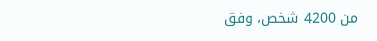من 4200 شخص، وفق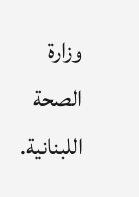وزارة الصحة اللبنانية.